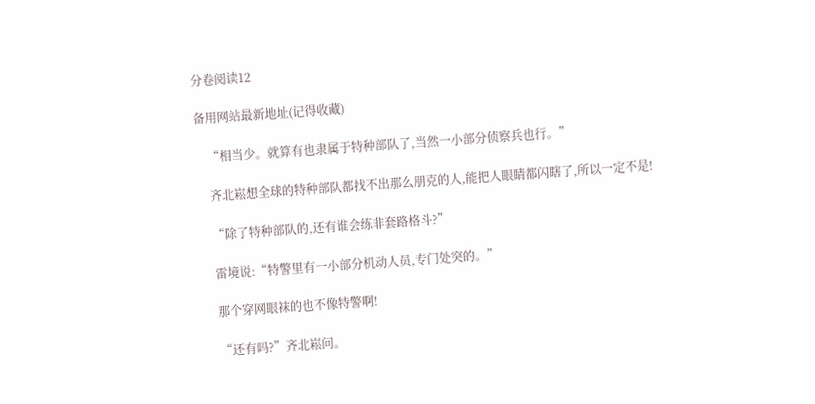分卷阅读12

备用网站最新地址(记得收藏)

    “相当少。就算有也隶属于特种部队了,当然一小部分侦察兵也行。”

    齐北崧想全球的特种部队都找不出那么朋克的人,能把人眼睛都闪瞎了,所以一定不是!

    “除了特种部队的,还有谁会练非套路格斗?”

    雷境说:“特警里有一小部分机动人员,专门处突的。”

    那个穿网眼袜的也不像特警啊!

    “还有吗?”齐北崧问。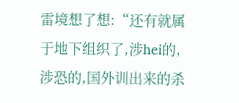雷境想了想:“还有就属于地下组织了,涉hei的,涉恐的,国外训出来的杀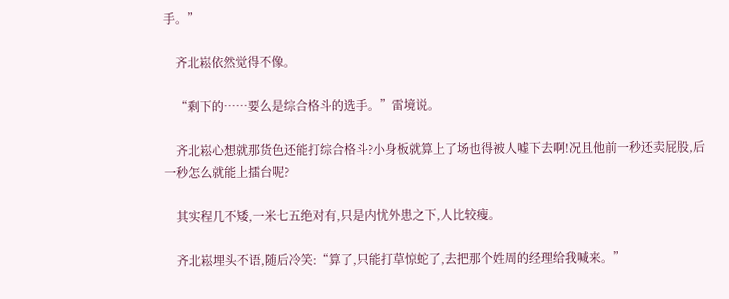手。”

    齐北崧依然觉得不像。

    “剩下的……要么是综合格斗的选手。”雷境说。

    齐北崧心想就那货色还能打综合格斗?小身板就算上了场也得被人嘘下去啊!况且他前一秒还卖屁股,后一秒怎么就能上擂台呢?

    其实程几不矮,一米七五绝对有,只是内忧外患之下,人比较瘦。

    齐北崧埋头不语,随后冷笑:“算了,只能打草惊蛇了,去把那个姓周的经理给我喊来。”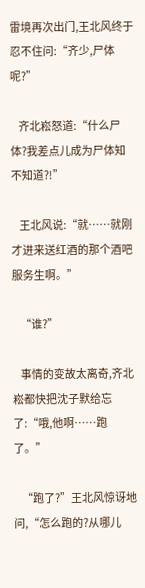雷境再次出门,王北风终于忍不住问:“齐少,尸体呢?”

    齐北崧怒道:“什么尸体?我差点儿成为尸体知不知道?!”

    王北风说:“就……就刚才进来送红酒的那个酒吧服务生啊。”

    “谁?”

    事情的变故太离奇,齐北崧都快把沈子默给忘了:“哦,他啊……跑了。”

    “跑了?”王北风惊讶地问,“怎么跑的?从哪儿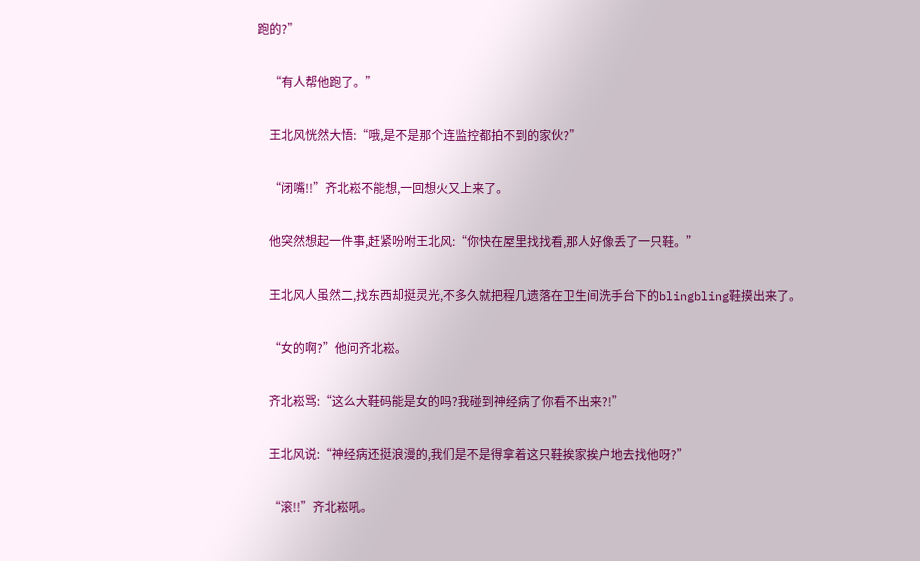跑的?”

    “有人帮他跑了。”

    王北风恍然大悟:“哦,是不是那个连监控都拍不到的家伙?”

    “闭嘴!!”齐北崧不能想,一回想火又上来了。

    他突然想起一件事,赶紧吩咐王北风:“你快在屋里找找看,那人好像丢了一只鞋。”

    王北风人虽然二,找东西却挺灵光,不多久就把程几遗落在卫生间洗手台下的blingbling鞋摸出来了。

    “女的啊?”他问齐北崧。

    齐北崧骂:“这么大鞋码能是女的吗?我碰到神经病了你看不出来?!”

    王北风说:“神经病还挺浪漫的,我们是不是得拿着这只鞋挨家挨户地去找他呀?”

    “滚!!”齐北崧吼。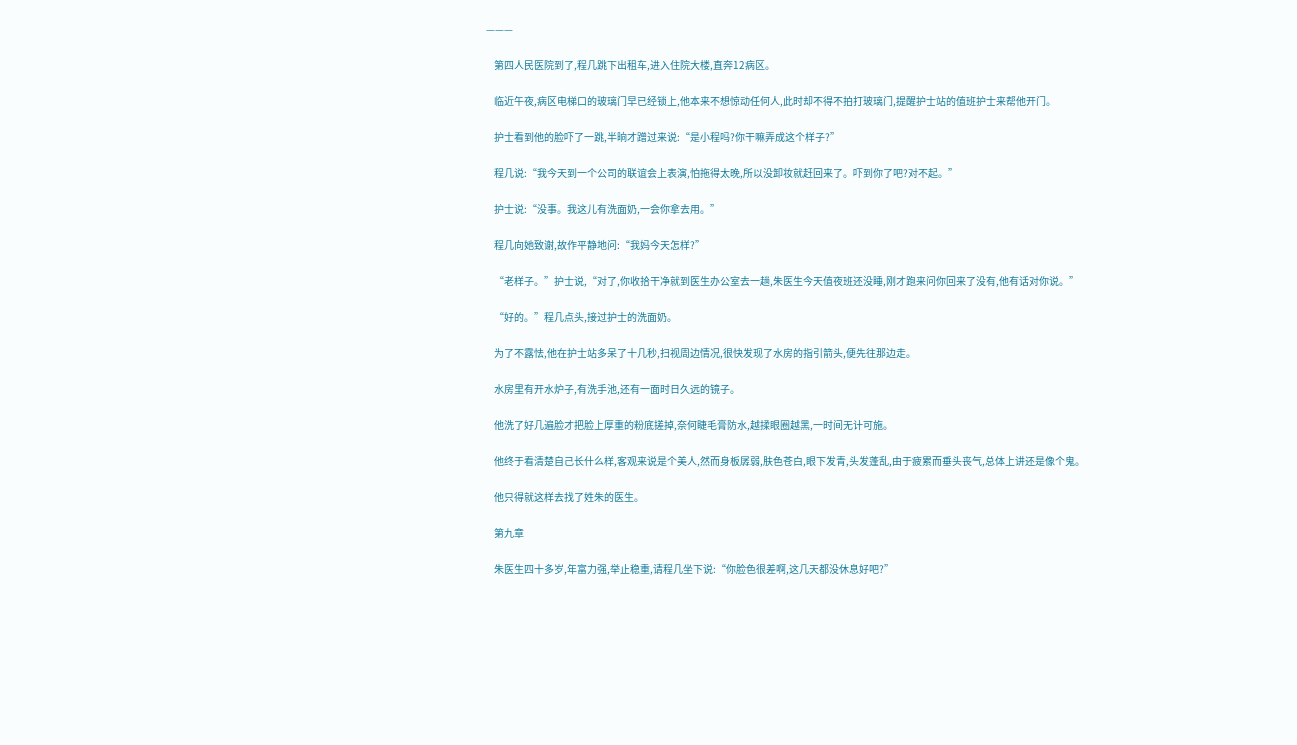———

    第四人民医院到了,程几跳下出租车,进入住院大楼,直奔12病区。

    临近午夜,病区电梯口的玻璃门早已经锁上,他本来不想惊动任何人,此时却不得不拍打玻璃门,提醒护士站的值班护士来帮他开门。

    护士看到他的脸吓了一跳,半晌才蹭过来说:“是小程吗?你干嘛弄成这个样子?”

    程几说:“我今天到一个公司的联谊会上表演,怕拖得太晚,所以没卸妆就赶回来了。吓到你了吧?对不起。”

    护士说:“没事。我这儿有洗面奶,一会你拿去用。”

    程几向她致谢,故作平静地问:“我妈今天怎样?”

    “老样子。”护士说,“对了,你收拾干净就到医生办公室去一趟,朱医生今天值夜班还没睡,刚才跑来问你回来了没有,他有话对你说。”

    “好的。”程几点头,接过护士的洗面奶。

    为了不露怯,他在护士站多呆了十几秒,扫视周边情况,很快发现了水房的指引箭头,便先往那边走。

    水房里有开水炉子,有洗手池,还有一面时日久远的镜子。

    他洗了好几遍脸才把脸上厚重的粉底搓掉,奈何睫毛膏防水,越揉眼圈越黑,一时间无计可施。

    他终于看清楚自己长什么样,客观来说是个美人,然而身板孱弱,肤色苍白,眼下发青,头发蓬乱,由于疲累而垂头丧气,总体上讲还是像个鬼。

    他只得就这样去找了姓朱的医生。

    第九章

    朱医生四十多岁,年富力强,举止稳重,请程几坐下说:“你脸色很差啊,这几天都没休息好吧?”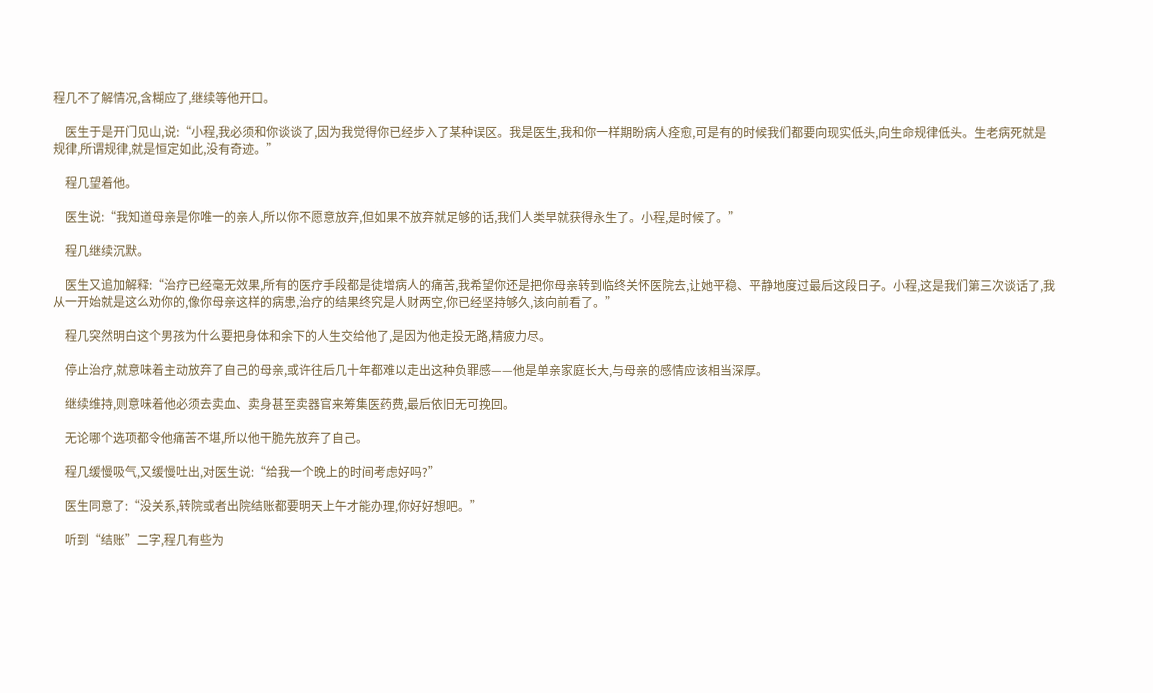程几不了解情况,含糊应了,继续等他开口。

    医生于是开门见山,说:“小程,我必须和你谈谈了,因为我觉得你已经步入了某种误区。我是医生,我和你一样期盼病人痊愈,可是有的时候我们都要向现实低头,向生命规律低头。生老病死就是规律,所谓规律,就是恒定如此,没有奇迹。”

    程几望着他。

    医生说:“我知道母亲是你唯一的亲人,所以你不愿意放弃,但如果不放弃就足够的话,我们人类早就获得永生了。小程,是时候了。”

    程几继续沉默。

    医生又追加解释:“治疗已经毫无效果,所有的医疗手段都是徒增病人的痛苦,我希望你还是把你母亲转到临终关怀医院去,让她平稳、平静地度过最后这段日子。小程,这是我们第三次谈话了,我从一开始就是这么劝你的,像你母亲这样的病患,治疗的结果终究是人财两空,你已经坚持够久,该向前看了。”

    程几突然明白这个男孩为什么要把身体和余下的人生交给他了,是因为他走投无路,精疲力尽。

    停止治疗,就意味着主动放弃了自己的母亲,或许往后几十年都难以走出这种负罪感——他是单亲家庭长大,与母亲的感情应该相当深厚。

    继续维持,则意味着他必须去卖血、卖身甚至卖器官来筹集医药费,最后依旧无可挽回。

    无论哪个选项都令他痛苦不堪,所以他干脆先放弃了自己。

    程几缓慢吸气,又缓慢吐出,对医生说:“给我一个晚上的时间考虑好吗?”

    医生同意了:“没关系,转院或者出院结账都要明天上午才能办理,你好好想吧。”

    听到“结账”二字,程几有些为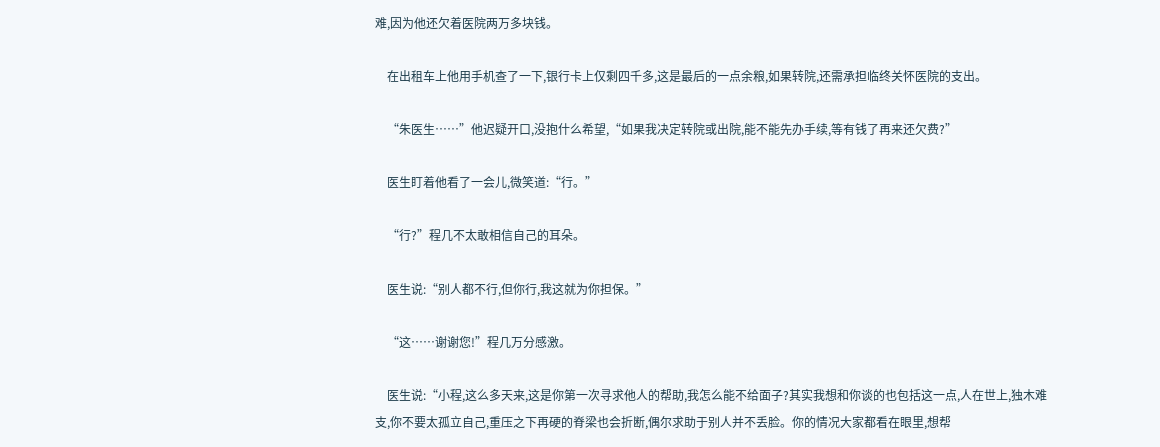难,因为他还欠着医院两万多块钱。

    在出租车上他用手机查了一下,银行卡上仅剩四千多,这是最后的一点余粮,如果转院,还需承担临终关怀医院的支出。

    “朱医生……”他迟疑开口,没抱什么希望,“如果我决定转院或出院,能不能先办手续,等有钱了再来还欠费?”

    医生盯着他看了一会儿,微笑道:“行。”

    “行?”程几不太敢相信自己的耳朵。

    医生说:“别人都不行,但你行,我这就为你担保。”

    “这……谢谢您!”程几万分感激。

    医生说:“小程,这么多天来,这是你第一次寻求他人的帮助,我怎么能不给面子?其实我想和你谈的也包括这一点,人在世上,独木难支,你不要太孤立自己,重压之下再硬的脊梁也会折断,偶尔求助于别人并不丢脸。你的情况大家都看在眼里,想帮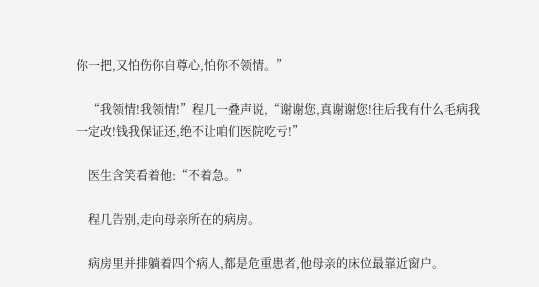你一把,又怕伤你自尊心,怕你不领情。”

    “我领情!我领情!”程几一叠声说,“谢谢您,真谢谢您!往后我有什么毛病我一定改!钱我保证还,绝不让咱们医院吃亏!”

    医生含笑看着他:“不着急。”

    程几告别,走向母亲所在的病房。

    病房里并排躺着四个病人,都是危重患者,他母亲的床位最靠近窗户。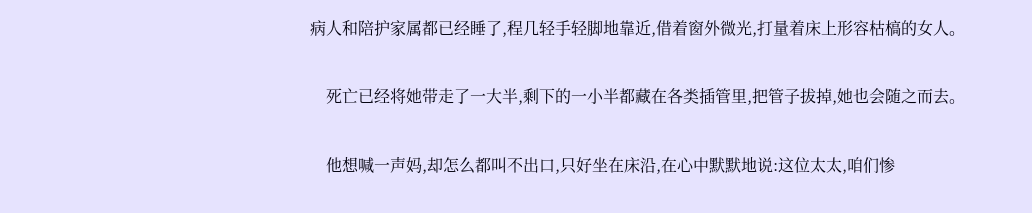病人和陪护家属都已经睡了,程几轻手轻脚地靠近,借着窗外微光,打量着床上形容枯槁的女人。

    死亡已经将她带走了一大半,剩下的一小半都藏在各类插管里,把管子拔掉,她也会随之而去。

    他想喊一声妈,却怎么都叫不出口,只好坐在床沿,在心中默默地说:这位太太,咱们惨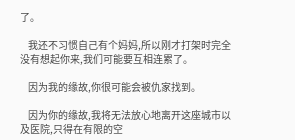了。

    我还不习惯自己有个妈妈,所以刚才打架时完全没有想起你来,我们可能要互相连累了。

    因为我的缘故,你很可能会被仇家找到。

    因为你的缘故,我将无法放心地离开这座城市以及医院,只得在有限的空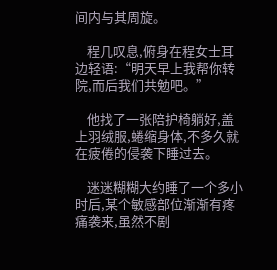间内与其周旋。

    程几叹息,俯身在程女士耳边轻语:“明天早上我帮你转院,而后我们共勉吧。”

    他找了一张陪护椅躺好,盖上羽绒服,蜷缩身体,不多久就在疲倦的侵袭下睡过去。

    迷迷糊糊大约睡了一个多小时后,某个敏感部位渐渐有疼痛袭来,虽然不剧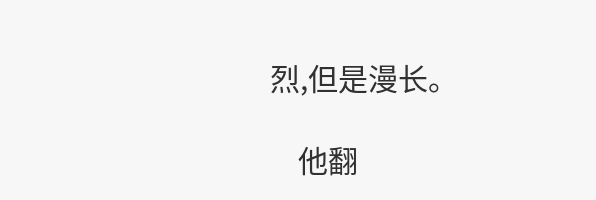烈,但是漫长。

    他翻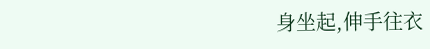身坐起,伸手往衣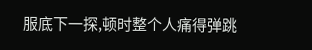服底下一探,顿时整个人痛得弹跳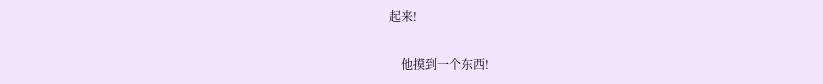起来!

    他摸到一个东西!